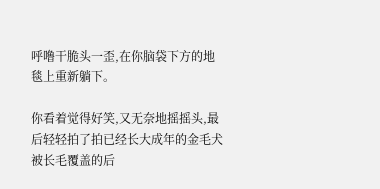呼噜干脆头一歪,在你脑袋下方的地毯上重新躺下。

你看着觉得好笑,又无奈地摇摇头,最后轻轻拍了拍已经长大成年的金毛犬被长毛覆盖的后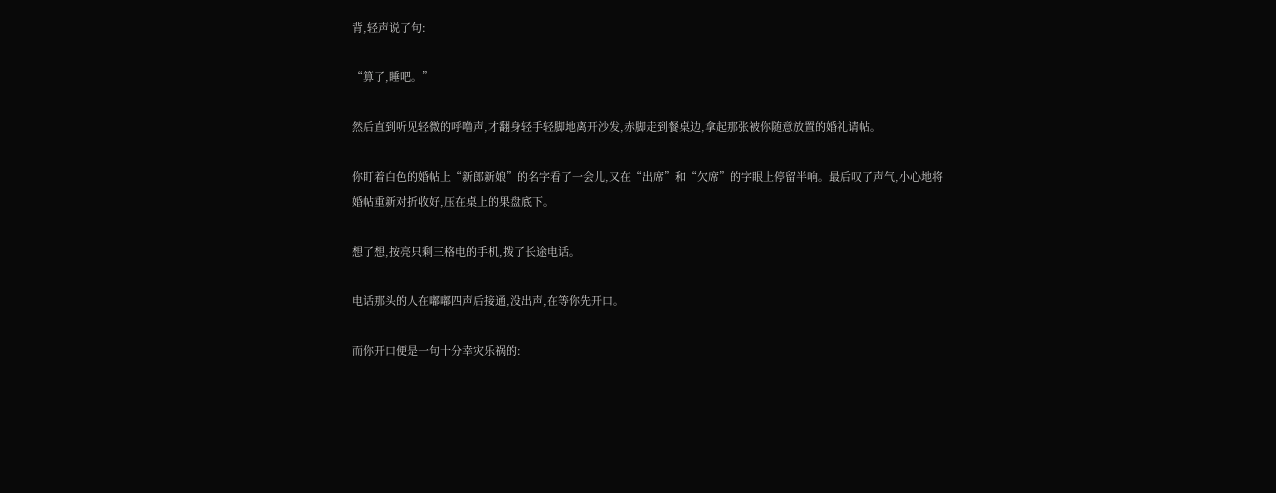背,轻声说了句:

“算了,睡吧。”

然后直到听见轻微的呼噜声,才翻身轻手轻脚地离开沙发,赤脚走到餐桌边,拿起那张被你随意放置的婚礼请帖。

你盯着白色的婚帖上“新郎新娘”的名字看了一会儿,又在“出席”和“欠席”的字眼上停留半响。最后叹了声气,小心地将婚帖重新对折收好,压在桌上的果盘底下。

想了想,按亮只剩三格电的手机,拨了长途电话。

电话那头的人在嘟嘟四声后接通,没出声,在等你先开口。

而你开口便是一句十分幸灾乐祸的: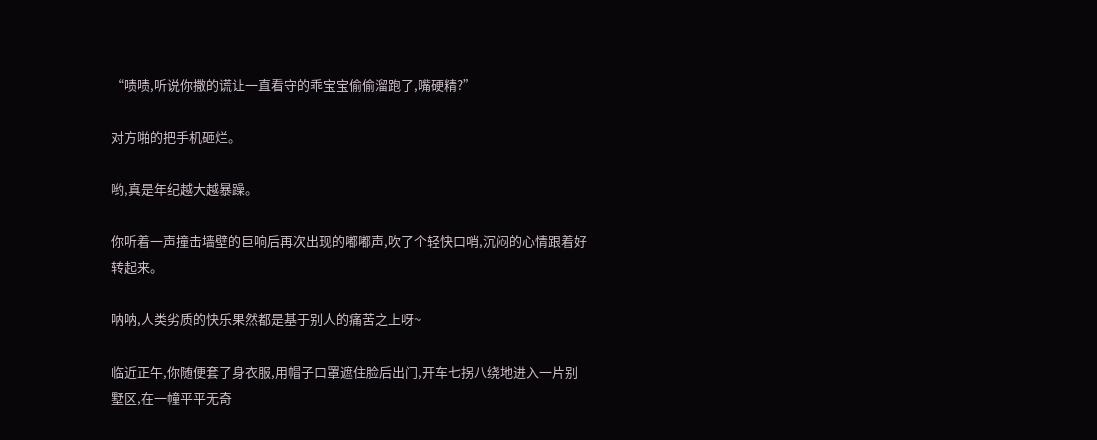“啧啧,听说你撒的谎让一直看守的乖宝宝偷偷溜跑了,嘴硬精?”

对方啪的把手机砸烂。

哟,真是年纪越大越暴躁。

你听着一声撞击墙壁的巨响后再次出现的嘟嘟声,吹了个轻快口哨,沉闷的心情跟着好转起来。

呐呐,人类劣质的快乐果然都是基于别人的痛苦之上呀~

临近正午,你随便套了身衣服,用帽子口罩遮住脸后出门,开车七拐八绕地进入一片别墅区,在一幢平平无奇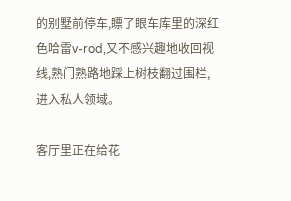的别墅前停车,瞟了眼车库里的深红色哈雷v-rod,又不感兴趣地收回视线,熟门熟路地踩上树枝翻过围栏,进入私人领域。

客厅里正在给花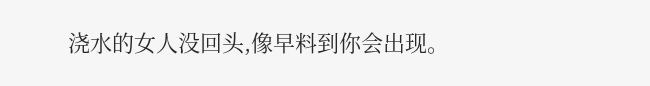浇水的女人没回头,像早料到你会出现。